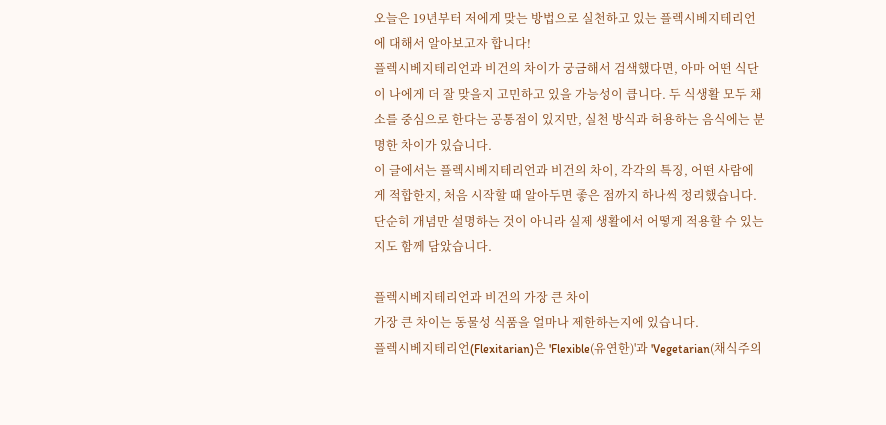오늘은 19년부터 저에게 맞는 방법으로 실천하고 있는 플렉시베지테리언에 대해서 알아보고자 합니다!
플렉시베지테리언과 비건의 차이가 궁금해서 검색했다면, 아마 어떤 식단이 나에게 더 잘 맞을지 고민하고 있을 가능성이 큽니다. 두 식생활 모두 채소를 중심으로 한다는 공통점이 있지만, 실천 방식과 허용하는 음식에는 분명한 차이가 있습니다.
이 글에서는 플렉시베지테리언과 비건의 차이, 각각의 특징, 어떤 사람에게 적합한지, 처음 시작할 때 알아두면 좋은 점까지 하나씩 정리했습니다. 단순히 개념만 설명하는 것이 아니라 실제 생활에서 어떻게 적용할 수 있는지도 함께 담았습니다.

플렉시베지테리언과 비건의 가장 큰 차이
가장 큰 차이는 동물성 식품을 얼마나 제한하는지에 있습니다.
플렉시베지테리언(Flexitarian)은 'Flexible(유연한)'과 'Vegetarian(채식주의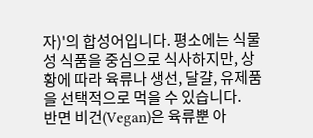자)'의 합성어입니다. 평소에는 식물성 식품을 중심으로 식사하지만, 상황에 따라 육류나 생선, 달걀, 유제품을 선택적으로 먹을 수 있습니다.
반면 비건(Vegan)은 육류뿐 아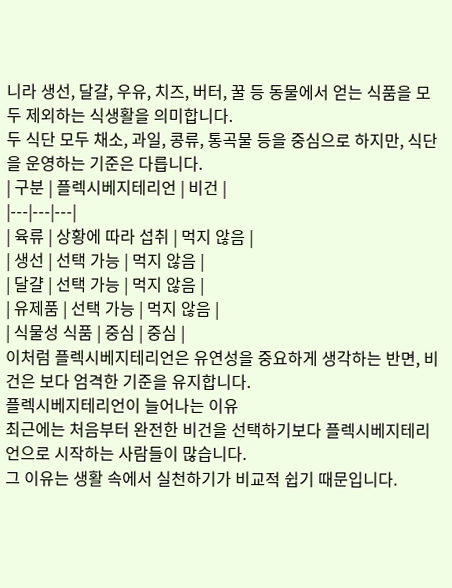니라 생선, 달걀, 우유, 치즈, 버터, 꿀 등 동물에서 얻는 식품을 모두 제외하는 식생활을 의미합니다.
두 식단 모두 채소, 과일, 콩류, 통곡물 등을 중심으로 하지만, 식단을 운영하는 기준은 다릅니다.
| 구분 | 플렉시베지테리언 | 비건 |
|---|---|---|
| 육류 | 상황에 따라 섭취 | 먹지 않음 |
| 생선 | 선택 가능 | 먹지 않음 |
| 달걀 | 선택 가능 | 먹지 않음 |
| 유제품 | 선택 가능 | 먹지 않음 |
| 식물성 식품 | 중심 | 중심 |
이처럼 플렉시베지테리언은 유연성을 중요하게 생각하는 반면, 비건은 보다 엄격한 기준을 유지합니다.
플렉시베지테리언이 늘어나는 이유
최근에는 처음부터 완전한 비건을 선택하기보다 플렉시베지테리언으로 시작하는 사람들이 많습니다.
그 이유는 생활 속에서 실천하기가 비교적 쉽기 때문입니다.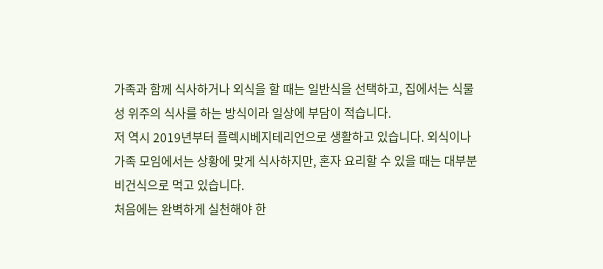가족과 함께 식사하거나 외식을 할 때는 일반식을 선택하고, 집에서는 식물성 위주의 식사를 하는 방식이라 일상에 부담이 적습니다.
저 역시 2019년부터 플렉시베지테리언으로 생활하고 있습니다. 외식이나 가족 모임에서는 상황에 맞게 식사하지만, 혼자 요리할 수 있을 때는 대부분 비건식으로 먹고 있습니다.
처음에는 완벽하게 실천해야 한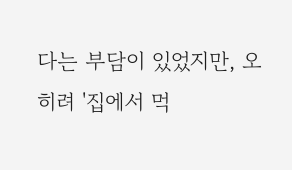다는 부담이 있었지만, 오히려 '집에서 먹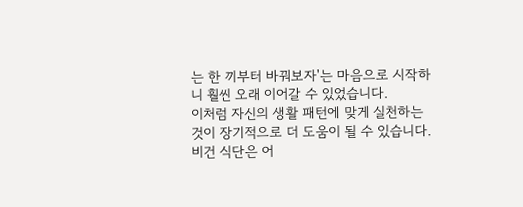는 한 끼부터 바꿔보자'는 마음으로 시작하니 훨씬 오래 이어갈 수 있었습니다.
이처럼 자신의 생활 패턴에 맞게 실천하는 것이 장기적으로 더 도움이 될 수 있습니다.
비건 식단은 어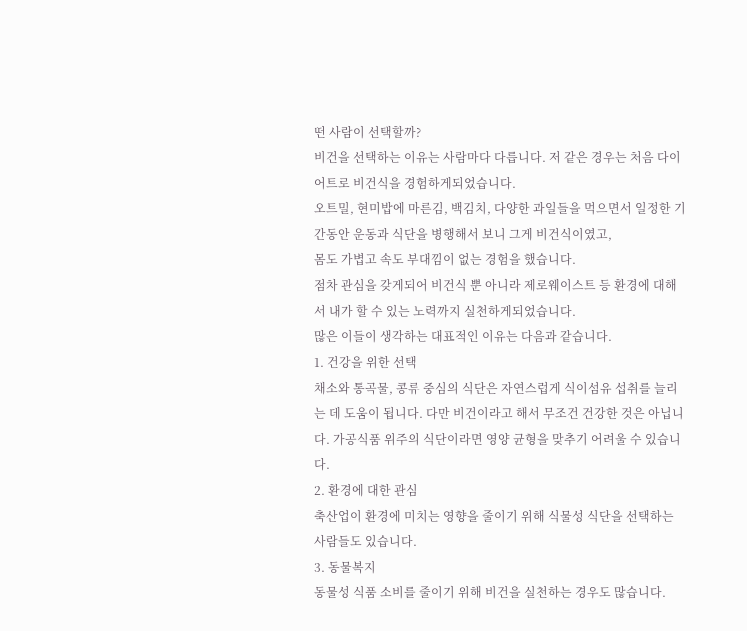떤 사람이 선택할까?
비건을 선택하는 이유는 사람마다 다릅니다. 저 같은 경우는 처음 다이어트로 비건식을 경험하게되었습니다.
오트밀, 현미밥에 마른김, 백김치, 다양한 과일들을 먹으면서 일정한 기간동안 운동과 식단을 병행해서 보니 그게 비건식이였고,
몸도 가볍고 속도 부대낌이 없는 경험을 했습니다.
점차 관심을 갖게되어 비건식 뿐 아니라 제로웨이스트 등 환경에 대해서 내가 할 수 있는 노력까지 실천하게되었습니다.
많은 이들이 생각하는 대표적인 이유는 다음과 같습니다.
1. 건강을 위한 선택
채소와 통곡물, 콩류 중심의 식단은 자연스럽게 식이섬유 섭취를 늘리는 데 도움이 됩니다. 다만 비건이라고 해서 무조건 건강한 것은 아닙니다. 가공식품 위주의 식단이라면 영양 균형을 맞추기 어려울 수 있습니다.
2. 환경에 대한 관심
축산업이 환경에 미치는 영향을 줄이기 위해 식물성 식단을 선택하는 사람들도 있습니다.
3. 동물복지
동물성 식품 소비를 줄이기 위해 비건을 실천하는 경우도 많습니다.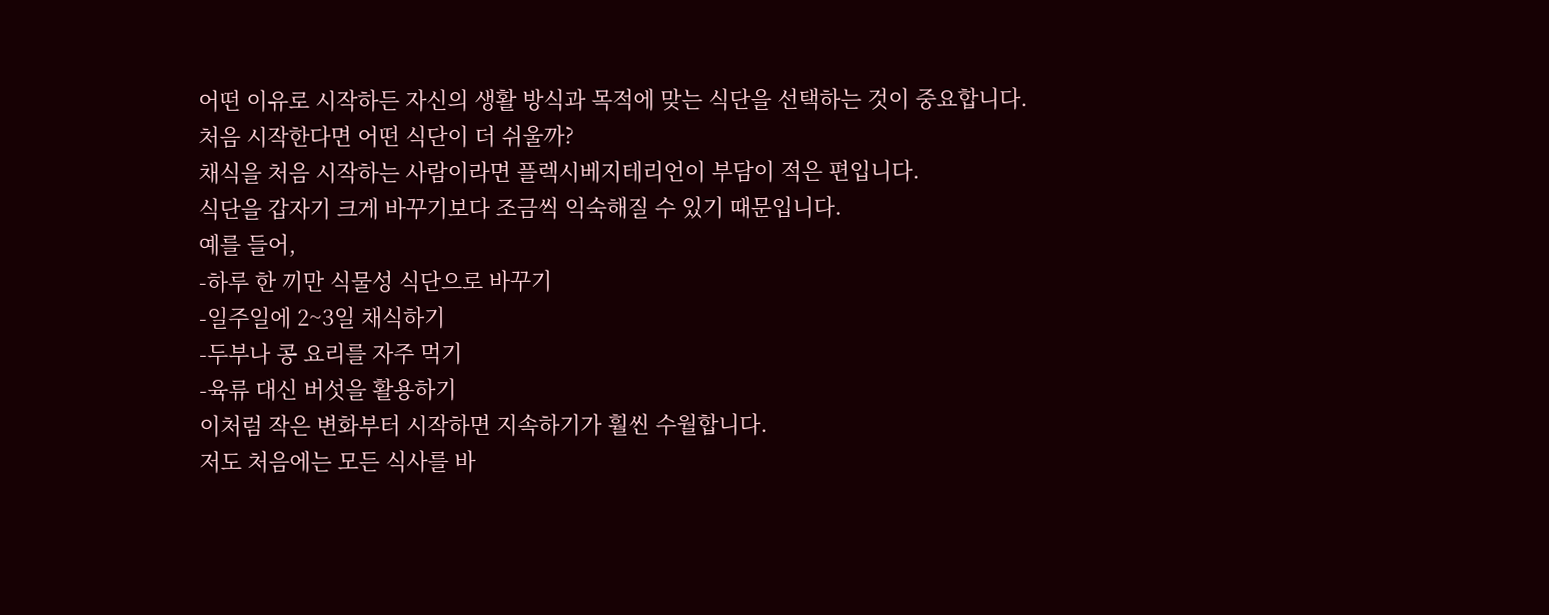어떤 이유로 시작하든 자신의 생활 방식과 목적에 맞는 식단을 선택하는 것이 중요합니다.
처음 시작한다면 어떤 식단이 더 쉬울까?
채식을 처음 시작하는 사람이라면 플렉시베지테리언이 부담이 적은 편입니다.
식단을 갑자기 크게 바꾸기보다 조금씩 익숙해질 수 있기 때문입니다.
예를 들어,
-하루 한 끼만 식물성 식단으로 바꾸기
-일주일에 2~3일 채식하기
-두부나 콩 요리를 자주 먹기
-육류 대신 버섯을 활용하기
이처럼 작은 변화부터 시작하면 지속하기가 훨씬 수월합니다.
저도 처음에는 모든 식사를 바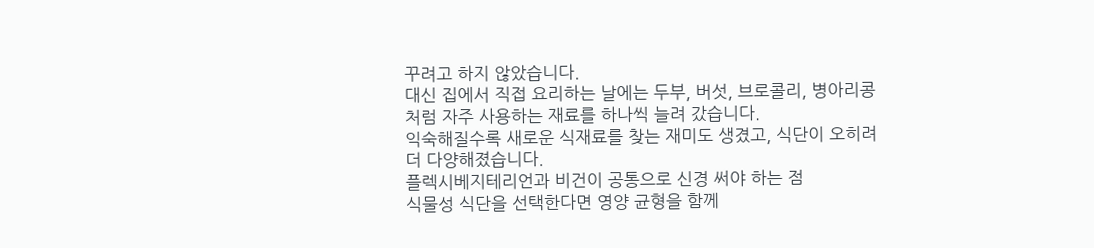꾸려고 하지 않았습니다.
대신 집에서 직접 요리하는 날에는 두부, 버섯, 브로콜리, 병아리콩처럼 자주 사용하는 재료를 하나씩 늘려 갔습니다.
익숙해질수록 새로운 식재료를 찾는 재미도 생겼고, 식단이 오히려 더 다양해졌습니다.
플렉시베지테리언과 비건이 공통으로 신경 써야 하는 점
식물성 식단을 선택한다면 영양 균형을 함께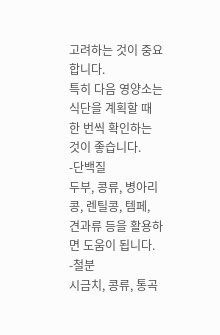고려하는 것이 중요합니다.
특히 다음 영양소는 식단을 계획할 때 한 번씩 확인하는 것이 좋습니다.
-단백질
두부, 콩류, 병아리콩, 렌틸콩, 템페, 견과류 등을 활용하면 도움이 됩니다.
-철분
시금치, 콩류, 통곡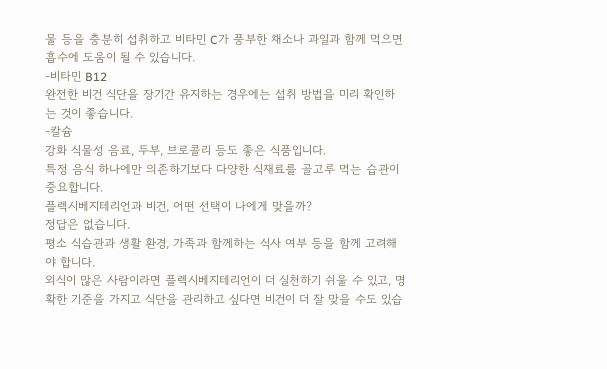물 등을 충분히 섭취하고 비타민 C가 풍부한 채소나 과일과 함께 먹으면 흡수에 도움이 될 수 있습니다.
-비타민 B12
완전한 비건 식단을 장기간 유지하는 경우에는 섭취 방법을 미리 확인하는 것이 좋습니다.
-칼슘
강화 식물성 음료, 두부, 브로콜리 등도 좋은 식품입니다.
특정 음식 하나에만 의존하기보다 다양한 식재료를 골고루 먹는 습관이 중요합니다.
플렉시베지테리언과 비건, 어떤 선택이 나에게 맞을까?
정답은 없습니다.
평소 식습관과 생활 환경, 가족과 함께하는 식사 여부 등을 함께 고려해야 합니다.
외식이 많은 사람이라면 플렉시베지테리언이 더 실천하기 쉬울 수 있고, 명확한 기준을 가지고 식단을 관리하고 싶다면 비건이 더 잘 맞을 수도 있습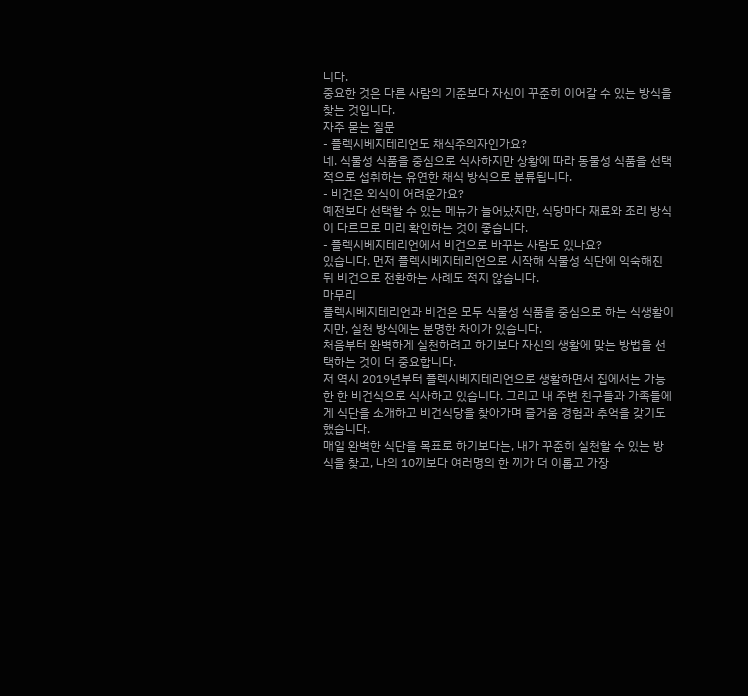니다.
중요한 것은 다른 사람의 기준보다 자신이 꾸준히 이어갈 수 있는 방식을 찾는 것입니다.
자주 묻는 질문
- 플렉시베지테리언도 채식주의자인가요?
네. 식물성 식품을 중심으로 식사하지만 상황에 따라 동물성 식품을 선택적으로 섭취하는 유연한 채식 방식으로 분류됩니다.
- 비건은 외식이 어려운가요?
예전보다 선택할 수 있는 메뉴가 늘어났지만, 식당마다 재료와 조리 방식이 다르므로 미리 확인하는 것이 좋습니다.
- 플렉시베지테리언에서 비건으로 바꾸는 사람도 있나요?
있습니다. 먼저 플렉시베지테리언으로 시작해 식물성 식단에 익숙해진 뒤 비건으로 전환하는 사례도 적지 않습니다.
마무리
플렉시베지테리언과 비건은 모두 식물성 식품을 중심으로 하는 식생활이지만, 실천 방식에는 분명한 차이가 있습니다.
처음부터 완벽하게 실천하려고 하기보다 자신의 생활에 맞는 방법을 선택하는 것이 더 중요합니다.
저 역시 2019년부터 플렉시베지테리언으로 생활하면서 집에서는 가능한 한 비건식으로 식사하고 있습니다. 그리고 내 주변 친구들과 가족들에게 식단을 소개하고 비건식당을 찾아가며 즐거움 경험과 추억을 갖기도 했습니다.
매일 완벽한 식단을 목표로 하기보다는, 내가 꾸준히 실천할 수 있는 방식을 찾고, 나의 10끼보다 여러명의 한 끼가 더 이롭고 가장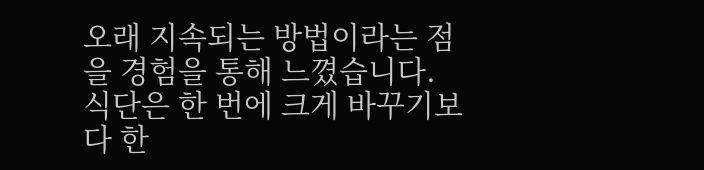오래 지속되는 방법이라는 점을 경험을 통해 느꼈습니다.
식단은 한 번에 크게 바꾸기보다 한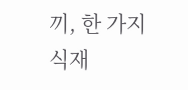끼, 한 가지 식재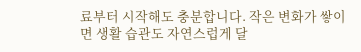료부터 시작해도 충분합니다. 작은 변화가 쌓이면 생활 습관도 자연스럽게 달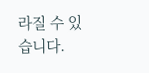라질 수 있습니다.